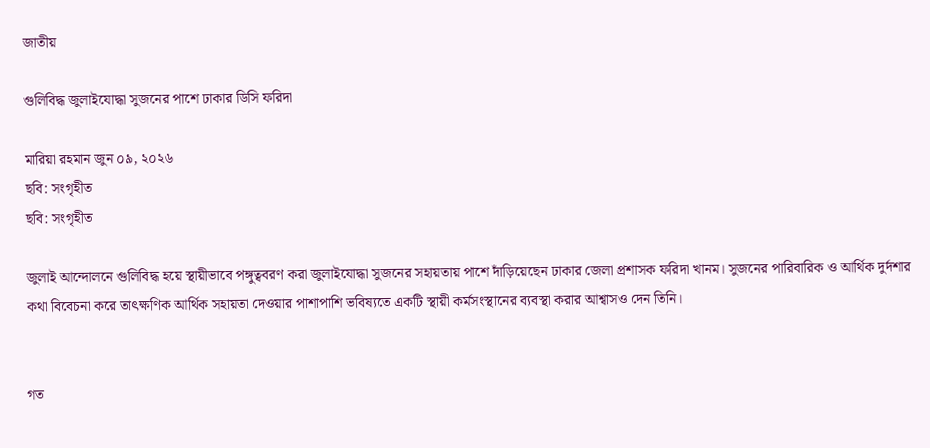জাতীয়

গুলিবিদ্ধ জুলাইযোদ্ধা সুজনের পাশে ঢাকার ডিসি ফরিদা

মারিয়া রহমান জুন ০৯, ২০২৬
ছবি: সংগৃহীত
ছবি: সংগৃহীত

জুলাই আন্দোলনে গুলিবিদ্ধ হয়ে স্থায়ীভাবে পঙ্গুত্ববরণ করা জুলাইযোদ্ধা সুজনের সহায়তায় পাশে দাঁড়িয়েছেন ঢাকার জেলা প্রশাসক ফরিদা খানম। সুজনের পারিবারিক ও আর্থিক দুর্দশার কথা বিবেচনা করে তাৎক্ষণিক আর্থিক সহায়তা দেওয়ার পাশাপাশি ভবিষ্যতে একটি স্থায়ী কর্মসংস্থানের ব্যবস্থা করার আশ্বাসও দেন তিনি।


গত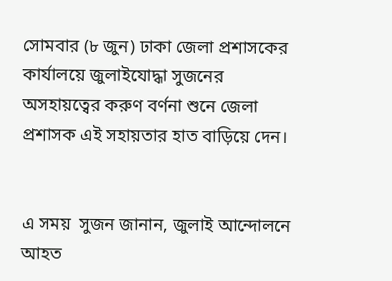সোমবার (৮ জুন) ঢাকা জেলা প্রশাসকের কার্যালয়ে জুলাইযোদ্ধা সুজনের অসহায়ত্বের করুণ বর্ণনা শুনে জেলা প্রশাসক এই সহায়তার হাত বাড়িয়ে দেন।


এ সময়  সুজন জানান, জুলাই আন্দোলনে আহত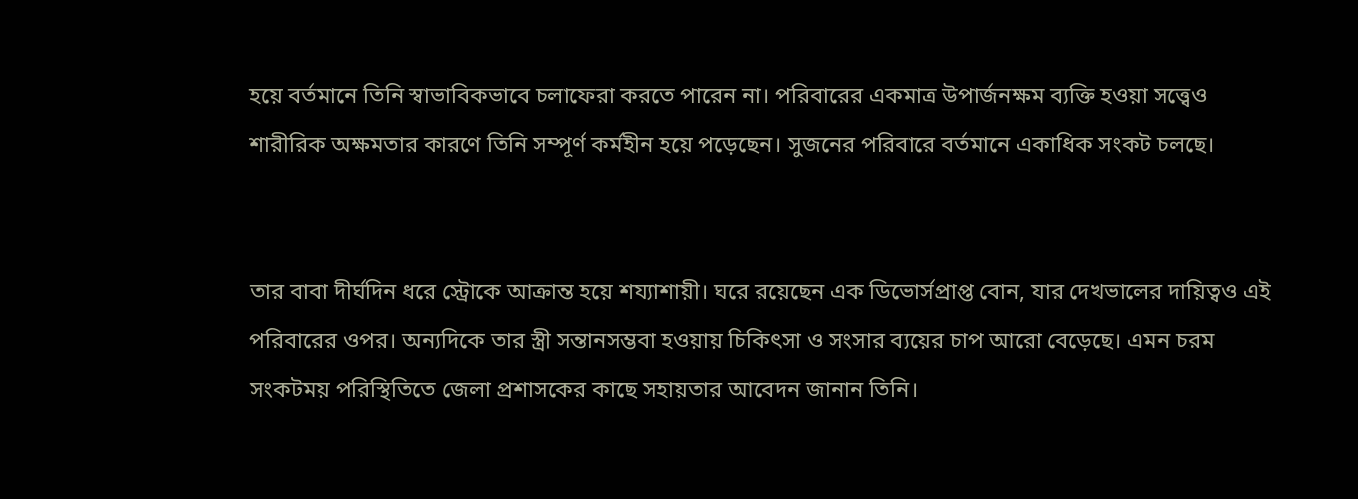হয়ে বর্তমানে তিনি স্বাভাবিকভাবে চলাফেরা করতে পারেন না। পরিবারের একমাত্র উপার্জনক্ষম ব্যক্তি হওয়া সত্ত্বেও শারীরিক অক্ষমতার কারণে তিনি সম্পূর্ণ কর্মহীন হয়ে পড়েছেন। সুজনের পরিবারে বর্তমানে একাধিক সংকট চলছে।


তার বাবা দীর্ঘদিন ধরে স্ট্রোকে আক্রান্ত হয়ে শয্যাশায়ী। ঘরে রয়েছেন এক ডিভোর্সপ্রাপ্ত বোন, যার দেখভালের দায়িত্বও এই পরিবারের ওপর। অন্যদিকে তার স্ত্রী সন্তানসম্ভবা হওয়ায় চিকিৎসা ও সংসার ব্যয়ের চাপ আরো বেড়েছে। এমন চরম সংকটময় পরিস্থিতিতে জেলা প্রশাসকের কাছে সহায়তার আবেদন জানান তিনি।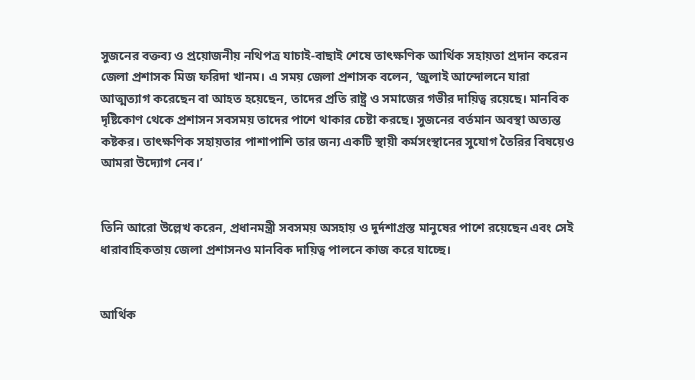সুজনের বক্তব্য ও প্রয়োজনীয় নথিপত্র যাচাই-বাছাই শেষে তাৎক্ষণিক আর্থিক সহায়তা প্রদান করেন জেলা প্রশাসক মিজ ফরিদা খানম। এ সময় জেলা প্রশাসক বলেন, ‘জুলাই আন্দোলনে যারা আত্মত্যাগ করেছেন বা আহত হয়েছেন, তাদের প্রতি রাষ্ট্র ও সমাজের গভীর দায়িত্ব রয়েছে। মানবিক দৃষ্টিকোণ থেকে প্রশাসন সবসময় তাদের পাশে থাকার চেষ্টা করছে। সুজনের বর্তমান অবস্থা অত্যন্ত কষ্টকর। তাৎক্ষণিক সহায়তার পাশাপাশি তার জন্য একটি স্থায়ী কর্মসংস্থানের সুযোগ তৈরির বিষয়েও আমরা উদ্যোগ নেব।’


তিনি আরো উল্লেখ করেন, প্রধানমন্ত্রী সবসময় অসহায় ও দুর্দশাগ্রস্ত মানুষের পাশে রয়েছেন এবং সেই ধারাবাহিকতায় জেলা প্রশাসনও মানবিক দায়িত্ব পালনে কাজ করে যাচ্ছে।


আর্থিক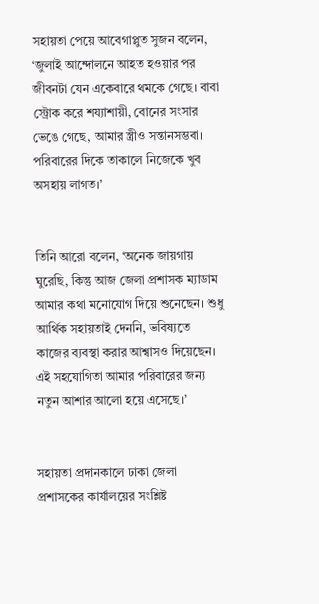সহায়তা পেয়ে আবেগাপ্লুত সুজন বলেন, ‘জুলাই আন্দোলনে আহত হওয়ার পর জীবনটা যেন একেবারে থমকে গেছে। বাবা স্ট্রোক করে শয্যাশায়ী, বোনের সংসার ভেঙে গেছে, আমার স্ত্রীও সন্তানসম্ভবা। পরিবারের দিকে তাকালে নিজেকে খুব অসহায় লাগত।’


তিনি আরো বলেন, ‘অনেক জায়গায় ঘুরেছি, কিন্তু আজ জেলা প্রশাসক ম্যাডাম আমার কথা মনোযোগ দিয়ে শুনেছেন। শুধু আর্থিক সহায়তাই দেননি, ভবিষ্যতে কাজের ব্যবস্থা করার আশ্বাসও দিয়েছেন। এই সহযোগিতা আমার পরিবারের জন্য নতুন আশার আলো হয়ে এসেছে।’


সহায়তা প্রদানকালে ঢাকা জেলা প্রশাসকের কার্যালয়ের সংশ্লিষ্ট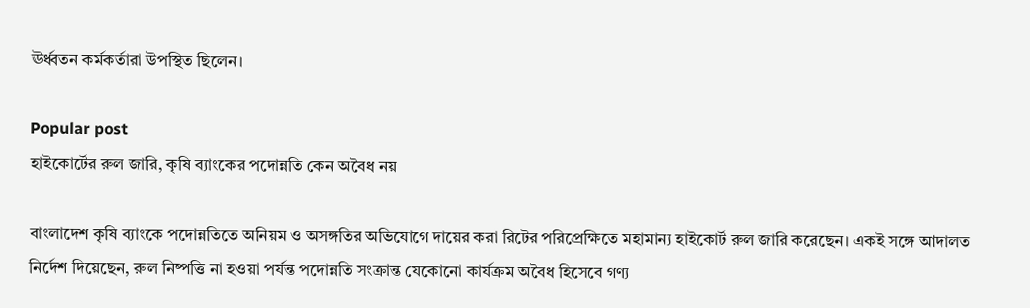ঊর্ধ্বতন কর্মকর্তারা উপস্থিত ছিলেন।

Popular post
হাইকোর্টের রুল জারি, কৃষি ব্যাংকের পদোন্নতি কেন অবৈধ নয়

বাংলাদেশ কৃষি ব্যাংকে পদোন্নতিতে অনিয়ম ও অসঙ্গতির অভিযোগে দায়ের করা রিটের পরিপ্রেক্ষিতে মহামান্য হাইকোর্ট রুল জারি করেছেন। একই সঙ্গে আদালত নির্দেশ দিয়েছেন, রুল নিষ্পত্তি না হওয়া পর্যন্ত পদোন্নতি সংক্রান্ত যেকোনো কার্যক্রম অবৈধ হিসেবে গণ্য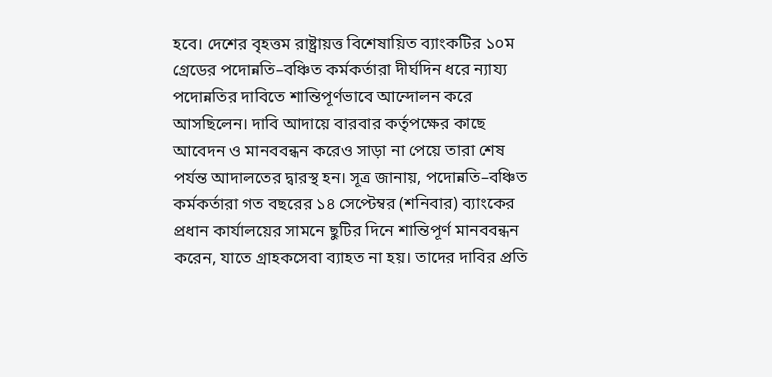হবে। দেশের বৃহত্তম রাষ্ট্রায়ত্ত বিশেষায়িত ব্যাংকটির ১০ম গ্রেডের পদোন্নতি–বঞ্চিত কর্মকর্তারা দীর্ঘদিন ধরে ন্যায্য পদোন্নতির দাবিতে শান্তিপূর্ণভাবে আন্দোলন করে আসছিলেন। দাবি আদায়ে বারবার কর্তৃপক্ষের কাছে আবেদন ও মানববন্ধন করেও সাড়া না পেয়ে তারা শেষ পর্যন্ত আদালতের দ্বারস্থ হন। সূত্র জানায়, পদোন্নতি–বঞ্চিত কর্মকর্তারা গত বছরের ১৪ সেপ্টেম্বর (শনিবার) ব্যাংকের প্রধান কার্যালয়ের সামনে ছুটির দিনে শান্তিপূর্ণ মানববন্ধন করেন, যাতে গ্রাহকসেবা ব্যাহত না হয়। তাদের দাবির প্রতি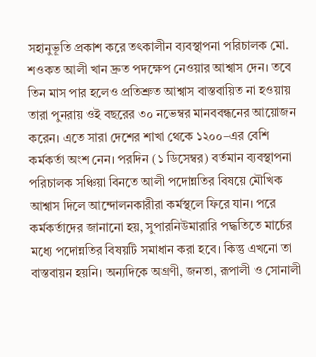সহানুভূতি প্রকাশ করে তৎকালীন ব্যবস্থাপনা পরিচালক মো. শওকত আলী খান দ্রুত পদক্ষেপ নেওয়ার আশ্বাস দেন। তবে তিন মাস পার হলেও প্রতিশ্রুত আশ্বাস বাস্তবায়িত না হওয়ায় তারা পুনরায় ওই বছরের ৩০ নভেম্বর মানববন্ধনের আয়োজন করেন। এতে সারা দেশের শাখা থেকে ১২০০–এর বেশি কর্মকর্তা অংশ নেন। পরদিন (১ ডিসেম্বর) বর্তমান ব্যবস্থাপনা পরিচালক সঞ্চিয়া বিনতে আলী পদোন্নতির বিষয়ে মৌখিক আশ্বাস দিলে আন্দোলনকারীরা কর্মস্থলে ফিরে যান। পরে কর্মকর্তাদের জানানো হয়, সুপারনিউমারারি পদ্ধতিতে মার্চের মধ্যে পদোন্নতির বিষয়টি সমাধান করা হবে। কিন্তু এখনো তা বাস্তবায়ন হয়নি। অন্যদিকে অগ্রণী, জনতা, রূপালী ও সোনালী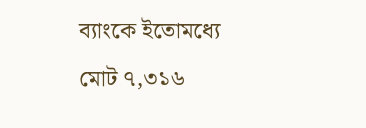ব্যাংকে ইতোমধ্যে মোট ৭,৩১৬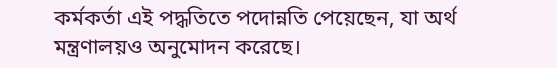কর্মকর্তা এই পদ্ধতিতে পদোন্নতি পেয়েছেন, যা অর্থ মন্ত্রণালয়ও অনুমোদন করেছে।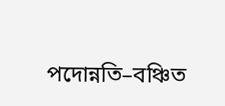পদোন্নতি–বঞ্চিত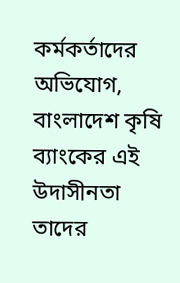কর্মকর্তাদের অভিযোগ, বাংলাদেশ কৃষি ব্যাংকের এই উদাসীনতা তাদের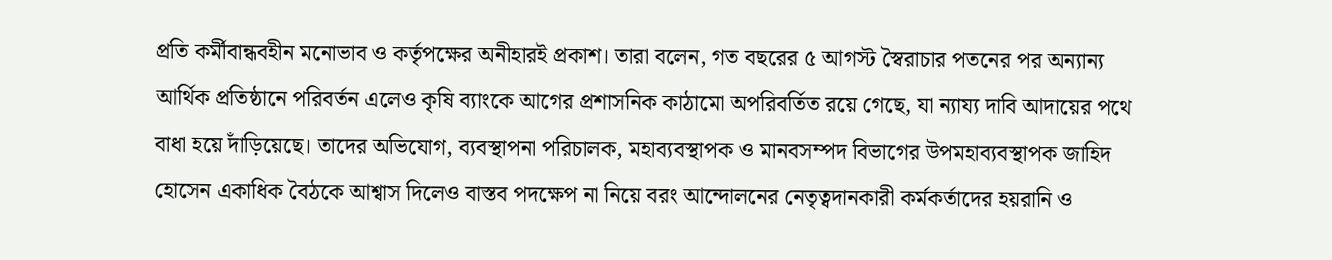প্রতি কর্মীবান্ধবহীন মনোভাব ও কর্তৃপক্ষের অনীহারই প্রকাশ। তারা বলেন, গত বছরের ৫ আগস্ট স্বৈরাচার পতনের পর অন্যান্য আর্থিক প্রতিষ্ঠানে পরিবর্তন এলেও কৃষি ব্যাংকে আগের প্রশাসনিক কাঠামো অপরিবর্তিত রয়ে গেছে, যা ন্যায্য দাবি আদায়ের পথে বাধা হয়ে দাঁড়িয়েছে। তাদের অভিযোগ, ব্যবস্থাপনা পরিচালক, মহাব্যবস্থাপক ও মানবসম্পদ বিভাগের উপমহাব্যবস্থাপক জাহিদ হোসেন একাধিক বৈঠকে আশ্বাস দিলেও বাস্তব পদক্ষেপ না নিয়ে বরং আন্দোলনের নেতৃত্বদানকারী কর্মকর্তাদের হয়রানি ও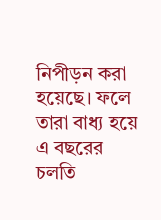নিপীড়ন করা হয়েছে। ফলে তারা বাধ্য হয়ে এ বছরের চলতি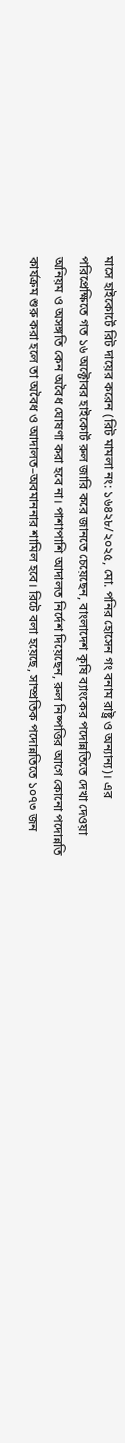মাসে হাইকোর্টে রিট দায়ের করেন (রিট মামলা নং: ১৬৪২৮/২০২৫, মো. পনির হোসেন গং বনাম রাষ্ট্র ও অন্যান্য)। এর পরিপ্রেক্ষিতে গত ১৬ অক্টোবর হাইকোর্ট রুল জারি করে জানতে চেয়েছেন, বাংলাদেশ কৃষি ব্যাংকের পদোন্নতিতে দেখা দেওয়া অনিয়ম ও অসঙ্গতি কেন অবৈধ ঘোষণা করা হবে না। পাশাপাশি আদালত নির্দেশ দিয়েছেন, রুল নিষ্পত্তির আগে কোনো পদোন্নতি কার্যক্রম শুরু করা হলে তা অবৈধ ও আদালত–অবমাননার শামিল হবে। রিটে বলা হয়েছে, সাম্প্রতিক পদোন্নতিতে ১০৭৩ জন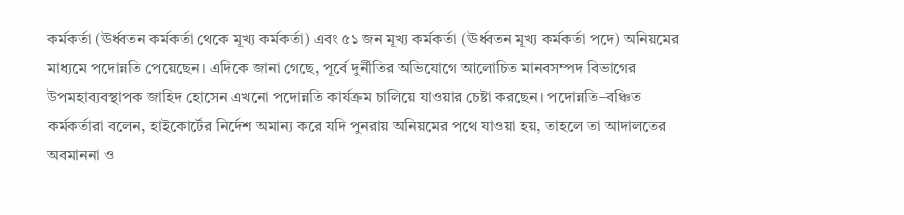কর্মকর্তা (ঊর্ধ্বতন কর্মকর্তা থেকে মূখ্য কর্মকর্তা) এবং ৫১ জন মূখ্য কর্মকর্তা (ঊর্ধ্বতন মূখ্য কর্মকর্তা পদে) অনিয়মের মাধ্যমে পদোন্নতি পেয়েছেন। এদিকে জানা গেছে, পূর্বে দুর্নীতির অভিযোগে আলোচিত মানবসম্পদ বিভাগের উপমহাব্যবস্থাপক জাহিদ হোসেন এখনো পদোন্নতি কার্যক্রম চালিয়ে যাওয়ার চেষ্টা করছেন। পদোন্নতি–বঞ্চিত কর্মকর্তারা বলেন, হাইকোর্টের নির্দেশ অমান্য করে যদি পুনরায় অনিয়মের পথে যাওয়া হয়, তাহলে তা আদালতের অবমাননা ও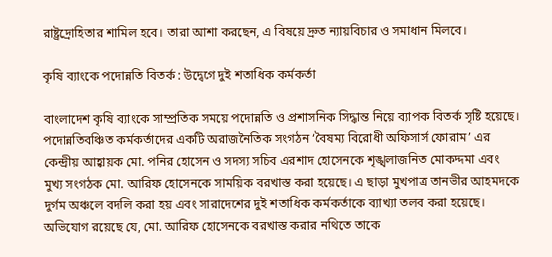রাষ্ট্রদ্রোহিতার শামিল হবে। তারা আশা করছেন, এ বিষয়ে দ্রুত ন্যায়বিচার ও সমাধান মিলবে।

কৃষি ব্যাংকে পদোন্নতি বিতর্ক : উদ্বেগে দুই শতাধিক কর্মকর্তা

বাংলাদেশ কৃষি ব্যাংকে সাম্প্রতিক সময়ে পদোন্নতি ও প্রশাসনিক সিদ্ধান্ত নিয়ে ব্যাপক বিতর্ক সৃষ্টি হয়েছে। পদোন্নতিবঞ্চিত কর্মকর্তাদের একটি অরাজনৈতিক সংগঠন ‘বৈষম্য বিরোধী অফিসার্স ফোরাম’ এর কেন্দ্রীয় আহ্বায়ক মো. পনির হোসেন ও সদস্য সচিব এরশাদ হোসেনকে শৃঙ্খলাজনিত মোকদ্দমা এবং মুখ্য সংগঠক মো. আরিফ হোসেনকে সাময়িক বরখাস্ত করা হয়েছে। এ ছাড়া মুখপাত্র তানভীর আহমদকে দুর্গম অঞ্চলে বদলি করা হয় এবং সারাদেশের দুই শতাধিক কর্মকর্তাকে ব্যাখ্যা তলব করা হয়েছে। অভিযোগ রয়েছে যে, মো. আরিফ হোসেনকে বরখাস্ত করার নথিতে তাকে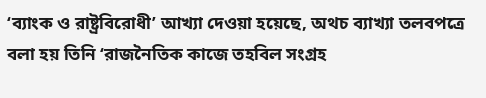‘ব্যাংক ও রাষ্ট্রবিরোধী’ আখ্যা দেওয়া হয়েছে, অথচ ব্যাখ্যা তলবপত্রে বলা হয় তিনি ‘রাজনৈতিক কাজে তহবিল সংগ্রহ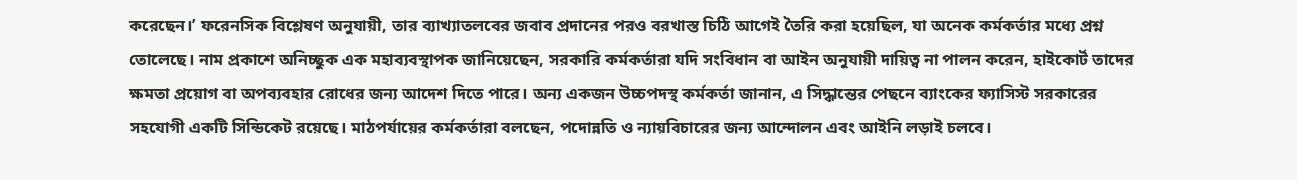করেছেন।’ ফরেনসিক বিশ্লেষণ অনুযায়ী, তার ব্যাখ্যাতলবের জবাব প্রদানের পরও বরখাস্ত চিঠি আগেই তৈরি করা হয়েছিল, যা অনেক কর্মকর্তার মধ্যে প্রশ্ন তোলেছে। নাম প্রকাশে অনিচ্ছুক এক মহাব্যবস্থাপক জানিয়েছেন, সরকারি কর্মকর্তারা যদি সংবিধান বা আইন অনুযায়ী দায়িত্ব না পালন করেন, হাইকোর্ট তাদের ক্ষমতা প্রয়োগ বা অপব্যবহার রোধের জন্য আদেশ দিতে পারে। অন্য একজন উচ্চপদস্থ কর্মকর্তা জানান, এ সিদ্ধান্তের পেছনে ব্যাংকের ফ্যাসিস্ট সরকারের সহযোগী একটি সিন্ডিকেট রয়েছে। মাঠপর্যায়ের কর্মকর্তারা বলছেন, পদোন্নতি ও ন্যায়বিচারের জন্য আন্দোলন এবং আইনি লড়াই চলবে।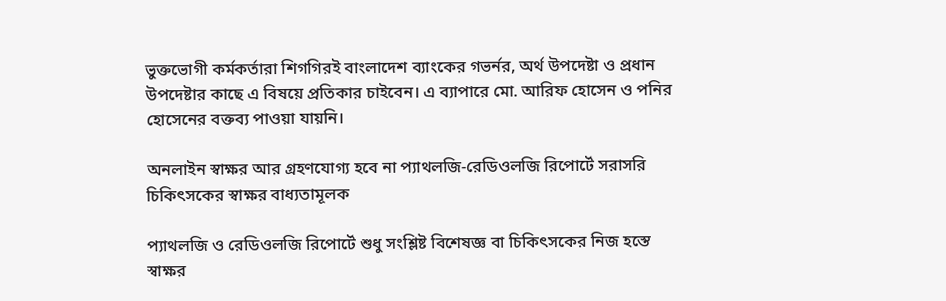ভুক্তভোগী কর্মকর্তারা শিগগিরই বাংলাদেশ ব্যাংকের গভর্নর, অর্থ উপদেষ্টা ও প্রধান উপদেষ্টার কাছে এ বিষয়ে প্রতিকার চাইবেন। এ ব্যাপারে মো. আরিফ হোসেন ও পনির হোসেনের বক্তব্য পাওয়া যায়নি।

অনলাইন স্বাক্ষর আর গ্রহণযোগ্য হবে না প্যাথলজি-রেডিওলজি রিপোর্টে সরাসরি চিকিৎসকের স্বাক্ষর বাধ্যতামূলক

প্যাথলজি ও রেডিওলজি রিপোর্টে শুধু সংশ্লিষ্ট বিশেষজ্ঞ বা চিকিৎসকের নিজ হস্তে স্বাক্ষর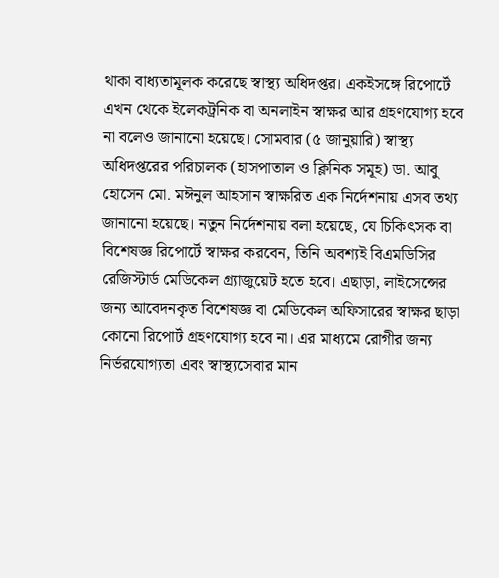থাকা বাধ্যতামূলক করেছে স্বাস্থ্য অধিদপ্তর। একইসঙ্গে রিপোর্টে এখন থেকে ইলেকট্রনিক বা অনলাইন স্বাক্ষর আর গ্রহণযোগ্য হবে না বলেও জানানো হয়েছে। সোমবার (৫ জানুয়ারি) স্বাস্থ্য অধিদপ্তরের পরিচালক (হাসপাতাল ও ক্লিনিক সমূহ) ডা. আবু হোসেন মো. মঈনুল আহসান স্বাক্ষরিত এক নির্দেশনায় এসব তথ্য জানানো হয়েছে। নতুন নির্দেশনায় বলা হয়েছে, যে চিকিৎসক বা বিশেষজ্ঞ রিপোর্টে স্বাক্ষর করবেন, তিনি অবশ্যই বিএমডিসির রেজিস্টার্ড মেডিকেল গ্র্যাজুয়েট হতে হবে। এছাড়া, লাইসেন্সের জন্য আবেদনকৃত বিশেষজ্ঞ বা মেডিকেল অফিসারের স্বাক্ষর ছাড়া কোনো রিপোর্ট গ্রহণযোগ্য হবে না। এর মাধ্যমে রোগীর জন্য নির্ভরযোগ্যতা এবং স্বাস্থ্যসেবার মান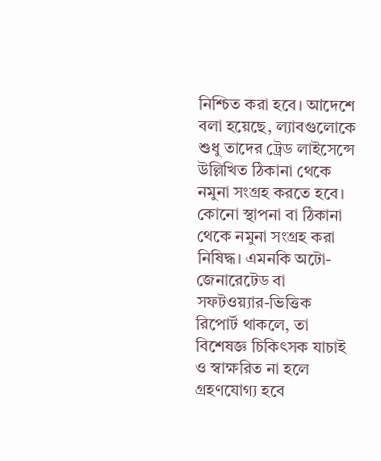নিশ্চিত করা হবে। আদেশে বলা হয়েছে, ল্যাবগুলোকে শুধু তাদের ট্রেড লাইসেন্সে উল্লিখিত ঠিকানা থেকে নমুনা সংগ্রহ করতে হবে। কোনো স্থাপনা বা ঠিকানা থেকে নমুনা সংগ্রহ করা নিষিদ্ধ। এমনকি অটো-জেনারেটেড বা সফটওয়্যার-ভিত্তিক রিপোর্ট থাকলে, তা বিশেষজ্ঞ চিকিৎসক যাচাই ও স্বাক্ষরিত না হলে গ্রহণযোগ্য হবে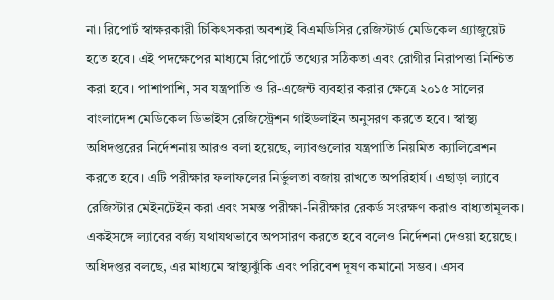না। রিপোর্ট স্বাক্ষরকারী চিকিৎসকরা অবশ্যই বিএমডিসির রেজিস্টার্ড মেডিকেল গ্র্যাজুয়েট হতে হবে। এই পদক্ষেপের মাধ্যমে রিপোর্টে তথ্যের সঠিকতা এবং রোগীর নিরাপত্তা নিশ্চিত করা হবে। পাশাপাশি, সব যন্ত্রপাতি ও রি-এজেন্ট ব্যবহার করার ক্ষেত্রে ২০১৫ সালের বাংলাদেশ মেডিকেল ডিভাইস রেজিস্ট্রেশন গাইডলাইন অনুসরণ করতে হবে। স্বাস্থ্য অধিদপ্তরের নির্দেশনায় আরও বলা হয়েছে, ল্যাবগুলোর যন্ত্রপাতি নিয়মিত ক্যালিব্রেশন করতে হবে। এটি পরীক্ষার ফলাফলের নির্ভুলতা বজায় রাখতে অপরিহার্য। এছাড়া ল্যাবে রেজিস্টার মেইনটেইন করা এবং সমস্ত পরীক্ষা-নিরীক্ষার রেকর্ড সংরক্ষণ করাও বাধ্যতামূলক। একইসঙ্গে ল্যাবের বর্জ্য যথাযথভাবে অপসারণ করতে হবে বলেও নির্দেশনা দেওয়া হয়েছে। অধিদপ্তর বলছে, এর মাধ্যমে স্বাস্থ্যঝুঁকি এবং পরিবেশ দূষণ কমানো সম্ভব। এসব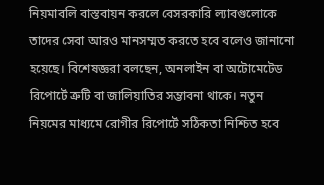নিয়মাবলি বাস্তবায়ন করলে বেসরকারি ল্যাবগুলোকে তাদের সেবা আরও মানসম্মত করতে হবে বলেও জানানো হয়েছে। বিশেষজ্ঞরা বলছেন, অনলাইন বা অটোমেটেড রিপোর্টে ত্রুটি বা জালিয়াতির সম্ভাবনা থাকে। নতুন নিয়মের মাধ্যমে রোগীর রিপোর্টে সঠিকতা নিশ্চিত হবে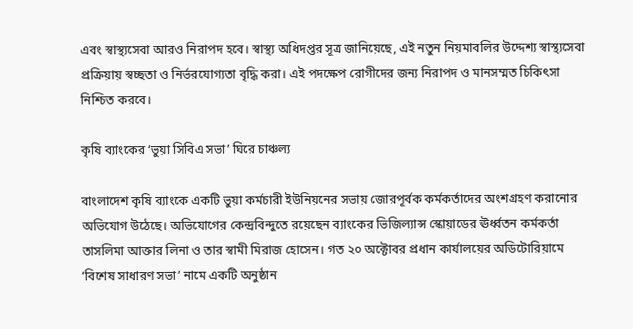এবং স্বাস্থ্যসেবা আরও নিরাপদ হবে। স্বাস্থ্য অধিদপ্তর সূত্র জানিয়েছে, এই নতুন নিয়মাবলির উদ্দেশ্য স্বাস্থ্যসেবা প্রক্রিয়ায় স্বচ্ছতা ও নির্ভরযোগ্যতা বৃদ্ধি করা। এই পদক্ষেপ রোগীদের জন্য নিরাপদ ও মানসম্মত চিকিৎসা নিশ্চিত করবে।

কৃষি ব্যাংকের ‘ভুয়া সিবিএ সভা’ ঘিরে চাঞ্চল্য

বাংলাদেশ কৃষি ব্যাংকে একটি ভুয়া কর্মচারী ইউনিয়নের সভায় জোরপূর্বক কর্মকর্তাদের অংশগ্রহণ করানোর অভিযোগ উঠেছে। অভিযোগের কেন্দ্রবিন্দুতে রয়েছেন ব্যাংকের ভিজিল্যান্স স্কোয়াডের ঊর্ধ্বতন কর্মকর্তা তাসলিমা আক্তার লিনা ও তার স্বামী মিরাজ হোসেন। গত ২০ অক্টোবর প্রধান কার্যালয়ের অডিটোরিয়ামে ‘বিশেষ সাধারণ সভা’ নামে একটি অনুষ্ঠান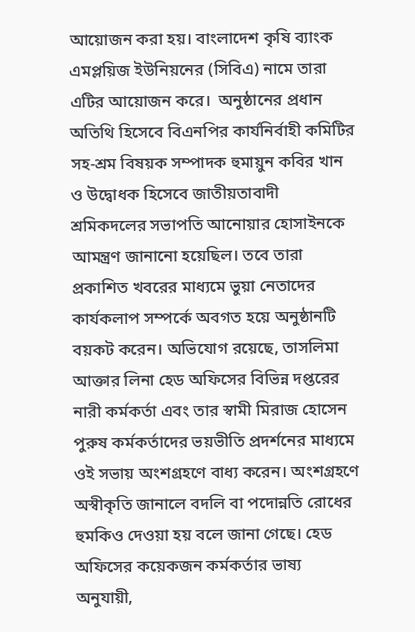আয়োজন করা হয়। বাংলাদেশ কৃষি ব্যাংক এমপ্লয়িজ ইউনিয়নের (সিবিএ) নামে তারা এটির আয়োজন করে।  অনুষ্ঠানের প্রধান অতিথি হিসেবে বিএনপির কার্যনির্বাহী কমিটির সহ-শ্রম বিষয়ক সম্পাদক হুমায়ুন কবির খান ও উদ্বোধক হিসেবে জাতীয়তাবাদী শ্রমিকদলের সভাপতি আনোয়ার হোসাইনকে আমন্ত্রণ জানানো হয়েছিল। তবে তারা প্রকাশিত খবরের মাধ্যমে ভুয়া নেতাদের কার্যকলাপ সম্পর্কে অবগত হয়ে অনুষ্ঠানটি বয়কট করেন। অভিযোগ রয়েছে, তাসলিমা আক্তার লিনা হেড অফিসের বিভিন্ন দপ্তরের নারী কর্মকর্তা এবং তার স্বামী মিরাজ হোসেন পুরুষ কর্মকর্তাদের ভয়ভীতি প্রদর্শনের মাধ্যমে ওই সভায় অংশগ্রহণে বাধ্য করেন। অংশগ্রহণে অস্বীকৃতি জানালে বদলি বা পদোন্নতি রোধের হুমকিও দেওয়া হয় বলে জানা গেছে। হেড অফিসের কয়েকজন কর্মকর্তার ভাষ্য অনুযায়ী,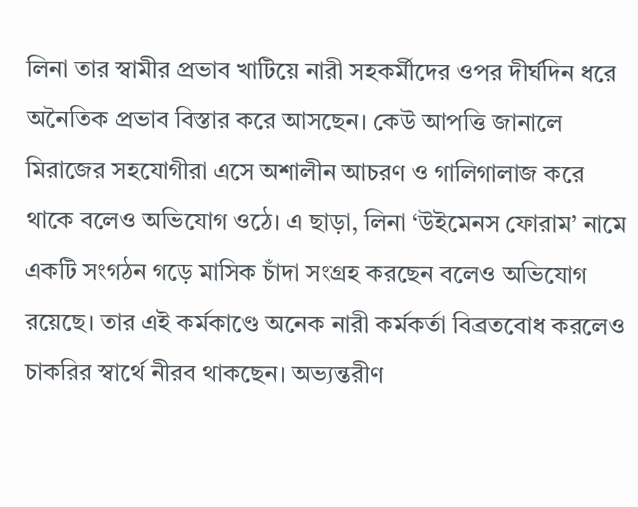লিনা তার স্বামীর প্রভাব খাটিয়ে নারী সহকর্মীদের ওপর দীর্ঘদিন ধরে অনৈতিক প্রভাব বিস্তার করে আসছেন। কেউ আপত্তি জানালে মিরাজের সহযোগীরা এসে অশালীন আচরণ ও গালিগালাজ করে থাকে বলেও অভিযোগ ওঠে। এ ছাড়া, লিনা ‘উইমেনস ফোরাম’ নামে একটি সংগঠন গড়ে মাসিক চাঁদা সংগ্রহ করছেন বলেও অভিযোগ রয়েছে। তার এই কর্মকাণ্ডে অনেক নারী কর্মকর্তা বিব্রতবোধ করলেও চাকরির স্বার্থে নীরব থাকছেন। অভ্যন্তরীণ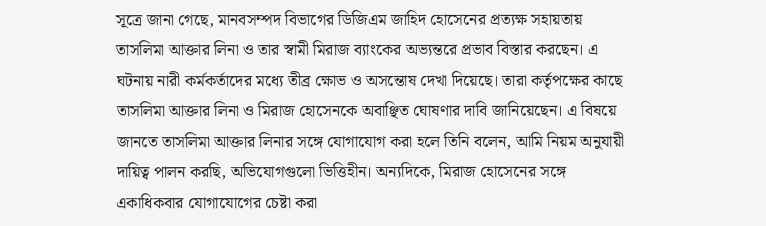সূত্রে জানা গেছে, মানবসম্পদ বিভাগের ডিজিএম জাহিদ হোসেনের প্রত্যক্ষ সহায়তায় তাসলিমা আক্তার লিনা ও তার স্বামী মিরাজ ব্যাংকের অভ্যন্তরে প্রভাব বিস্তার করছেন। এ ঘটনায় নারী কর্মকর্তাদের মধ্যে তীব্র ক্ষোভ ও অসন্তোষ দেখা দিয়েছে। তারা কর্তৃপক্ষের কাছে তাসলিমা আক্তার লিনা ও মিরাজ হোসেনকে অবাঞ্ছিত ঘোষণার দাবি জানিয়েছেন। এ বিষয়ে জানতে তাসলিমা আক্তার লিনার সঙ্গে যোগাযোগ করা হলে তিনি বলেন, আমি নিয়ম অনুযায়ী দায়িত্ব পালন করছি, অভিযোগগুলো ভিত্তিহীন। অন্যদিকে, মিরাজ হোসেনের সঙ্গে একাধিকবার যোগাযোগের চেষ্টা করা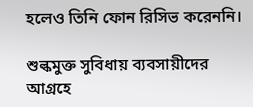হলেও তিনি ফোন রিসিভ করেননি।

শুল্কমুক্ত সুবিধায় ব্যবসায়ীদের আগ্রহে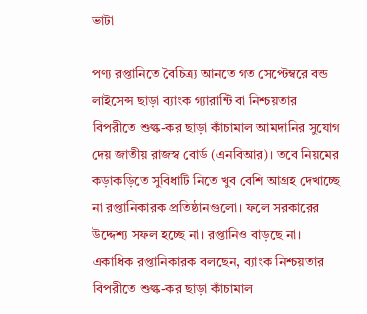ভাটা

পণ্য রপ্তানিতে বৈচিত্র্য আনতে গত সেপ্টেম্বরে বন্ড লাইসেন্স ছাড়া ব্যাংক গ্যারান্টি বা নিশ্চয়তার বিপরীতে শুল্ক-কর ছাড়া কাঁচামাল আমদানির সুযোগ দেয় জাতীয় রাজস্ব বোর্ড (এনবিআর)। তবে নিয়মের কড়াকড়িতে সুবিধাটি নিতে খুব বেশি আগ্রহ দেখাচ্ছে না রপ্তানিকারক প্রতিষ্ঠানগুলো। ফলে সরকারের উদ্দেশ্য সফল হচ্ছে না। রপ্তানিও বাড়ছে না।   একাধিক রপ্তানিকারক বলছেন, ব্যাংক নিশ্চয়তার বিপরীতে শুল্ক-কর ছাড়া কাঁচামাল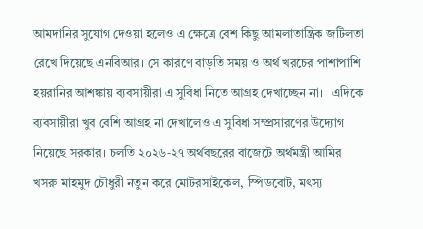আমদানির সুযোগ দেওয়া হলেও এ ক্ষেত্রে বেশ কিছু আমলাতান্ত্রিক জটিলতা রেখে দিয়েছে এনবিআর। সে কারণে বাড়তি সময় ও অর্থ খরচের পাশাপাশি হয়রানির আশঙ্কায় ব্যবসায়ীরা এ সুবিধা নিতে আগ্রহ দেখাচ্ছেন না।   এদিকে ব্যবসায়ীরা খুব বেশি আগ্রহ না দেখালেও এ সুবিধা সম্প্রসারণের উদ্যোগ নিয়েছে সরকার। চলতি ২০২৬-২৭ অর্থবছরের বাজেটে অর্থমন্ত্রী আমির খসরু মাহমুদ চৌধুরী নতুন করে মোটরসাইকেল, স্পিডবোট, মৎস্য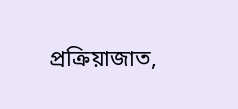প্রক্রিয়াজাত,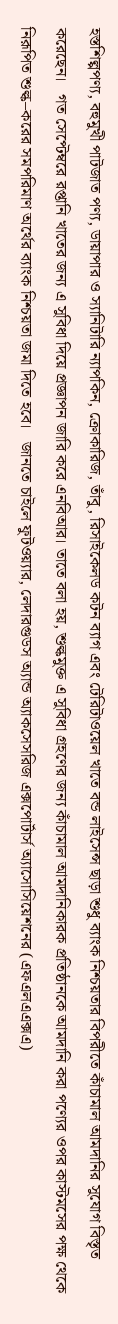হস্তশিল্পপণ্য, বহুমুখী পাটজাত পণ্য, ডায়াপার ও স্যানিটারি ন্যাপকিন, ক্রোকারিজ, তাঁবু, রিসাইকেলড কটন ব্যাগ এবং টেরিটাওয়েল খাতে বন্ড লাইসেন্স ছাড়া শুধু ব্যাংক নিশ্চয়তার বিপরীতে কাঁচামাল আমদানির সুযোগ বিস্তৃত করেছেন।   গত সেপ্টেম্বরে রপ্তানি খাতের জন্য এ সুবিধা দিয়ে প্রজ্ঞাপন জারি করে এনবিআর। তাতে বলা হয়, শুল্কমুক্ত এ সুবিধা গ্রহণের জন্য কাঁচামাল আমদানিকারক প্রতিষ্ঠানকে আমদানি করা পণ্যের ওপর কাস্টমসের পক্ষ থেকে নিরূপিত শুল্ক–করের সমপরিমাণ অর্থের ব্যাংক নিশ্চয়তা জমা দিতে হবে।   জানতে চাইলে ফুটওয়্যার, লেদারগুডস অ্যান্ড অ্যাকসেসরিজ এক্সপোর্টার্স অ্যাসোসিয়েশনের (এফএলএএক্সএ)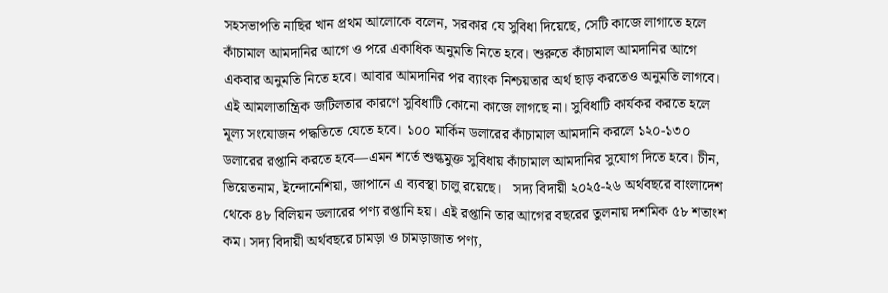সহসভাপতি নাছির খান প্রথম আলোকে বলেন, সরকার যে সুবিধা দিয়েছে, সেটি কাজে লাগাতে হলে কাঁচামাল আমদানির আগে ও পরে একাধিক অনুমতি নিতে হবে। শুরুতে কাঁচামাল আমদানির আগে একবার অনুমতি নিতে হবে। আবার আমদানির পর ব্যাংক নিশ্চয়তার অর্থ ছাড় করতেও অনুমতি লাগবে। এই আমলাতান্ত্রিক জটিলতার কারণে সুবিধাটি কোনো কাজে লাগছে না। সুবিধাটি কার্যকর করতে হলে মূল্য সংযোজন পদ্ধতিতে যেতে হবে। ১০০ মার্কিন ডলারের কাঁচামাল আমদানি করলে ১২০-১৩০ ডলারের রপ্তানি করতে হবে—এমন শর্তে শুল্কমুক্ত সুবিধায় কাঁচামাল আমদানির সুযোগ দিতে হবে। চীন, ভিয়েতনাম, ইন্দোনেশিয়া, জাপানে এ ব্যবস্থা চালু রয়েছে।   সদ্য বিদায়ী ২০২৫-২৬ অর্থবছরে বাংলাদেশ থেকে ৪৮ বিলিয়ন ডলারের পণ্য রপ্তানি হয়। এই রপ্তানি তার আগের বছরের তুলনায় দশমিক ৫৮ শতাংশ কম। সদ্য বিদায়ী অর্থবছরে চামড়া ও চামড়াজাত পণ্য,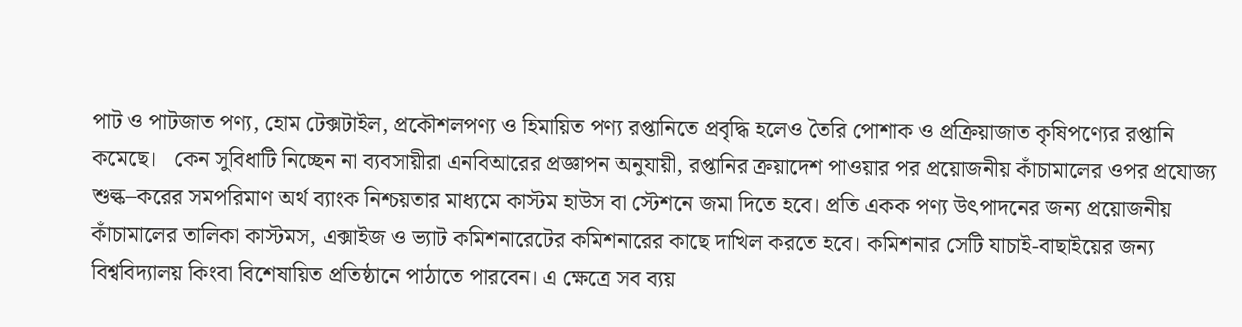পাট ও পাটজাত পণ্য, হোম টেক্সটাইল, প্রকৌশলপণ্য ও হিমায়িত পণ্য রপ্তানিতে প্রবৃদ্ধি হলেও তৈরি পোশাক ও প্রক্রিয়াজাত কৃষিপণ্যের রপ্তানি কমেছে।   কেন সুবিধাটি নিচ্ছেন না ব্যবসায়ীরা এনবিআরের প্রজ্ঞাপন অনুযায়ী, রপ্তানির ক্রয়াদেশ পাওয়ার পর প্রয়োজনীয় কাঁচামালের ওপর প্রযোজ্য শুল্ক–করের সমপরিমাণ অর্থ ব্যাংক নিশ্চয়তার মাধ্যমে কাস্টম হাউস বা স্টেশনে জমা দিতে হবে। প্রতি একক পণ্য উৎপাদনের জন্য প্রয়োজনীয় কাঁচামালের তালিকা কাস্টমস, এক্সাইজ ও ভ্যাট কমিশনারেটের কমিশনারের কাছে দাখিল করতে হবে। কমিশনার সেটি যাচাই-বাছাইয়ের জন্য বিশ্ববিদ্যালয় কিংবা বিশেষায়িত প্রতিষ্ঠানে পাঠাতে পারবেন। এ ক্ষেত্রে সব ব্যয়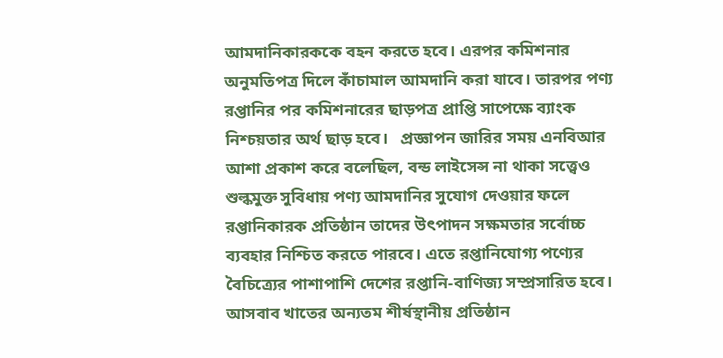আমদানিকারককে বহন করতে হবে। এরপর কমিশনার অনুমতিপত্র দিলে কাঁচামাল আমদানি করা যাবে। তারপর পণ্য রপ্তানির পর কমিশনারের ছাড়পত্র প্রাপ্তি সাপেক্ষে ব্যাংক নিশ্চয়তার অর্থ ছাড় হবে।   প্রজ্ঞাপন জারির সময় এনবিআর আশা প্রকাশ করে বলেছিল, বন্ড লাইসেন্স না থাকা সত্ত্বেও শুল্কমুক্ত সুবিধায় পণ্য আমদানির সুযোগ দেওয়ার ফলে রপ্তানিকারক প্রতিষ্ঠান তাদের উৎপাদন সক্ষমতার সর্বোচ্চ ব্যবহার নিশ্চিত করতে পারবে। এতে রপ্তানিযোগ্য পণ্যের বৈচিত্র্যের পাশাপাশি দেশের রপ্তানি-বাণিজ্য সম্প্রসারিত হবে।   আসবাব খাতের অন্যতম শীর্ষস্থানীয় প্রতিষ্ঠান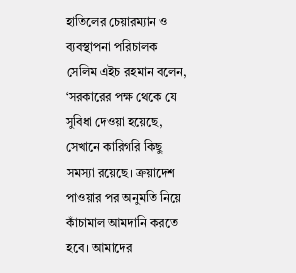হাতিলের চেয়ারম্যান ও ব্যবস্থাপনা পরিচালক সেলিম এইচ রহমান বলেন, ‘সরকারের পক্ষ থেকে যে সুবিধা দেওয়া হয়েছে, সেখানে কারিগরি কিছু সমস্যা রয়েছে। ক্রয়াদেশ পাওয়ার পর অনুমতি নিয়ে কাঁচামাল আমদানি করতে হবে। আমাদের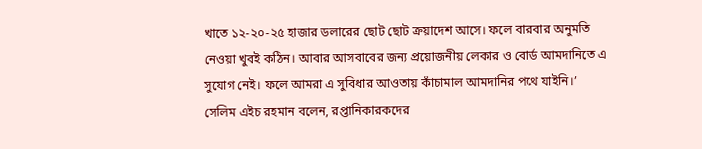খাতে ১২-২০-২৫ হাজার ডলারের ছোট ছোট ক্রয়াদেশ আসে। ফলে বারবার অনুমতি নেওয়া খুবই কঠিন। আবার আসবাবের জন্য প্রয়োজনীয় লেকার ও বোর্ড আমদানিতে এ সুযোগ নেই। ফলে আমরা এ সুবিধার আওতায় কাঁচামাল আমদানির পথে যাইনি।’   সেলিম এইচ রহমান বলেন, রপ্তানিকারকদের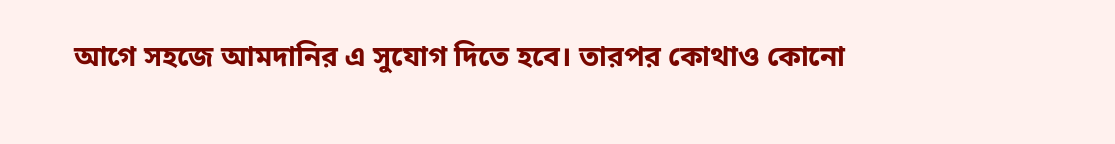আগে সহজে আমদানির এ সুযোগ দিতে হবে। তারপর কোথাও কোনো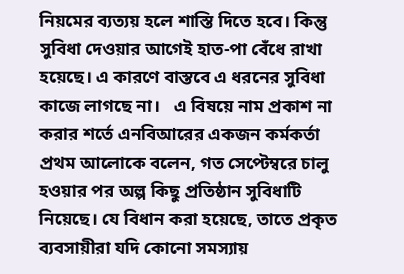নিয়মের ব্যত্যয় হলে শাস্তি দিতে হবে। কিন্তু সুবিধা দেওয়ার আগেই হাত-পা বেঁধে রাখা হয়েছে। এ কারণে বাস্তবে এ ধরনের সুবিধা কাজে লাগছে না।   এ বিষয়ে নাম প্রকাশ না করার শর্তে এনবিআরের একজন কর্মকর্তা প্রথম আলোকে বলেন, গত সেপ্টেম্বরে চালু হওয়ার পর অল্প কিছু প্রতিষ্ঠান সুবিধাটি নিয়েছে। যে বিধান করা হয়েছে, তাতে প্রকৃত ব্যবসায়ীরা যদি কোনো সমস্যায়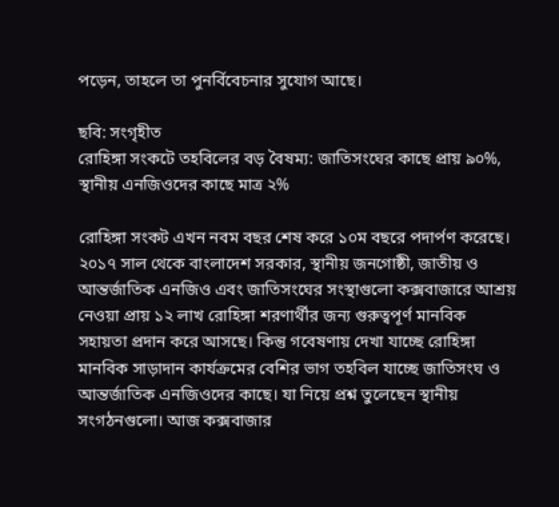পড়েন, তাহলে তা পুনর্বিবেচনার সুযোগ আছে।

ছবি: সংগৃহীত
রোহিঙ্গা সংকটে তহবিলের বড় বৈষম্য: জাতিসংঘের কাছে প্রায় ৯০%, স্থানীয় এনজিওদের কাছে মাত্র ২%

রোহিঙ্গা সংকট এখন নবম বছর শেষ করে ১০ম বছরে পদার্পণ করেছে। ২০১৭ সাল থেকে বাংলাদেশ সরকার, স্থানীয় জনগোষ্ঠী, জাতীয় ও আন্তর্জাতিক এনজিও এবং জাতিসংঘের সংস্থাগুলো কক্সবাজারে আশ্রয় নেওয়া প্রায় ১২ লাখ রোহিঙ্গা শরণার্থীর জন্য গুরুত্বপূর্ণ মানবিক সহায়তা প্রদান করে আসছে। কিন্তু গবেষণায় দেখা যাচ্ছে রোহিঙ্গা মানবিক সাড়াদান কার্যক্রমের বেশির ভাগ তহবিল যাচ্ছে জাতিসংঘ ও আন্তর্জাতিক এনজিওদের কাছে। যা নিয়ে প্রশ্ন তুলেছেন স্থানীয় সংগঠনগুলো। আজ কক্সবাজার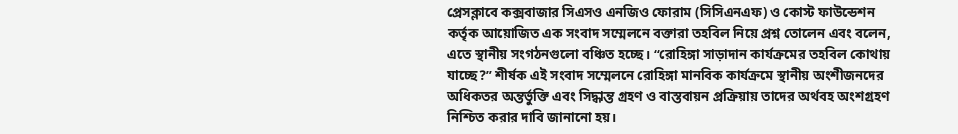প্রেসক্লাবে কক্সবাজার সিএসও এনজিও ফোরাম (সিসিএনএফ) ও কোস্ট ফাউন্ডেশন কর্তৃক আয়োজিত এক সংবাদ সম্মেলনে বক্তারা তহবিল নিয়ে প্রশ্ন তোলেন এবং বলেন, এতে স্থানীয় সংগঠনগুলো বঞ্চিত হচ্ছে। “রোহিঙ্গা সাড়াদান কার্যক্রমের তহবিল কোথায় যাচ্ছে?” শীর্ষক এই সংবাদ সম্মেলনে রোহিঙ্গা মানবিক কার্যক্রমে স্থানীয় অংশীজনদের অধিকতর অন্তর্ভুক্তি এবং সিদ্ধান্ত গ্রহণ ও বাস্তবায়ন প্রক্রিয়ায় তাদের অর্থবহ অংশগ্রহণ নিশ্চিত করার দাবি জানানো হয়।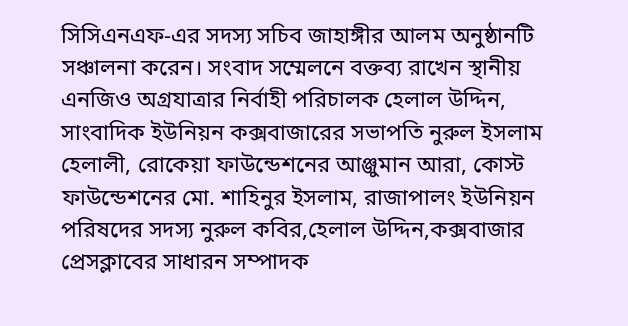সিসিএনএফ-এর সদস্য সচিব জাহাঙ্গীর আলম অনুষ্ঠানটি সঞ্চালনা করেন। সংবাদ সম্মেলনে বক্তব্য রাখেন স্থানীয় এনজিও অগ্রযাত্রার নির্বাহী পরিচালক হেলাল উদ্দিন, সাংবাদিক ইউনিয়ন কক্সবাজারের সভাপতি নুরুল ইসলাম হেলালী, রোকেয়া ফাউন্ডেশনের আঞ্জুমান আরা, কোস্ট ফাউন্ডেশনের মো. শাহিনুর ইসলাম, রাজাপালং ইউনিয়ন পরিষদের সদস্য নুরুল কবির,হেলাল উদ্দিন,কক্সবাজার প্রেসক্লাবের সাধারন সম্পাদক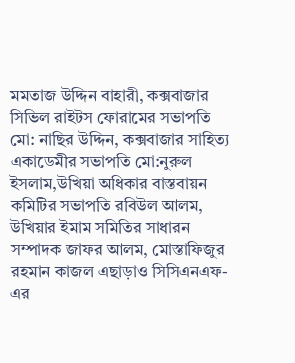মমতাজ উদ্দিন বাহারী, কক্সবাজার সিভিল রাইটস ফোরামের সভাপতি মো: নাছির উদ্দিন, কক্সবাজার সাহিত্য একাডেমীর সভাপতি মো:নুরুল ইসলাম,উখিয়া অধিকার বাস্তবায়ন কমিটির সভাপতি রবিউল আলম, উখিয়ার ইমাম সমিতির সাধারন সম্পাদক জাফর আলম, মোস্তাফিজুর রহমান কাজল এছাড়াও সিসিএনএফ-এর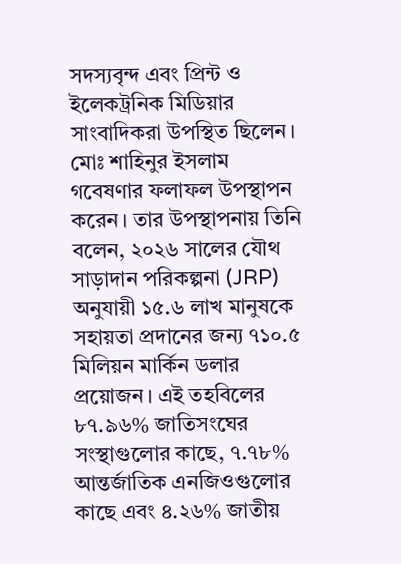সদস্যবৃন্দ এবং প্রিন্ট ও ইলেকট্রনিক মিডিয়ার সাংবাদিকরা উপস্থিত ছিলেন।   মোঃ শাহিনুর ইসলাম গবেষণার ফলাফল উপস্থাপন করেন। তার উপস্থাপনায় তিনি বলেন, ২০২৬ সালের যৌথ সাড়াদান পরিকল্পনা (JRP) অনুযায়ী ১৫.৬ লাখ মানুষকে সহায়তা প্রদানের জন্য ৭১০.৫ মিলিয়ন মার্কিন ডলার প্রয়োজন। এই তহবিলের ৮৭.৯৬% জাতিসংঘের সংস্থাগুলোর কাছে, ৭.৭৮% আন্তর্জাতিক এনজিওগুলোর কাছে এবং ৪.২৬% জাতীয়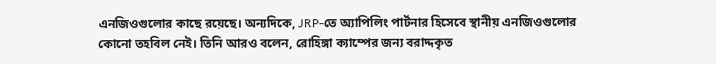এনজিওগুলোর কাছে রয়েছে। অন্যদিকে, JRP-তে অ্যাপিলিং পার্টনার হিসেবে স্থানীয় এনজিওগুলোর কোনো তহবিল নেই। তিনি আরও বলেন, রোহিঙ্গা ক্যাম্পের জন্য বরাদ্দকৃত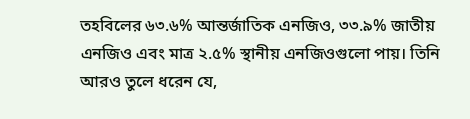তহবিলের ৬৩.৬% আন্তর্জাতিক এনজিও, ৩৩.৯% জাতীয় এনজিও এবং মাত্র ২.৫% স্থানীয় এনজিওগুলো পায়। তিনি আরও তুলে ধরেন যে,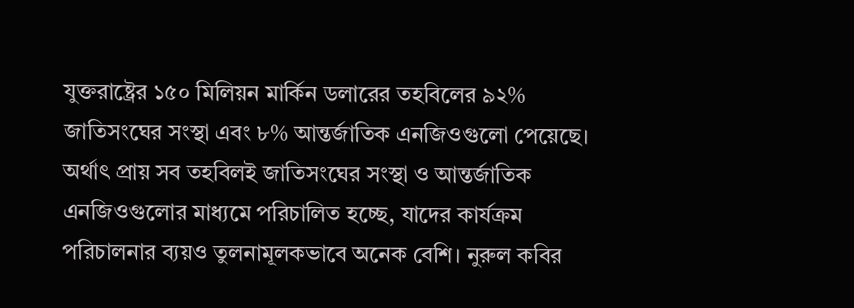যুক্তরাষ্ট্রের ১৫০ মিলিয়ন মার্কিন ডলারের তহবিলের ৯২% জাতিসংঘের সংস্থা এবং ৮% আন্তর্জাতিক এনজিওগুলো পেয়েছে। অর্থাৎ প্রায় সব তহবিলই জাতিসংঘের সংস্থা ও আন্তর্জাতিক এনজিওগুলোর মাধ্যমে পরিচালিত হচ্ছে, যাদের কার্যক্রম পরিচালনার ব্যয়ও তুলনামূলকভাবে অনেক বেশি। নুরুল কবির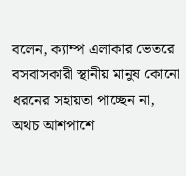বলেন, ক্যাম্প এলাকার ভেতরে বসবাসকারী স্থানীয় মানুষ কোনো ধরনের সহায়তা পাচ্ছেন না, অথচ আশপাশে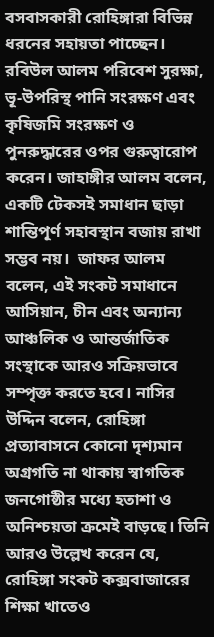বসবাসকারী রোহিঙ্গারা বিভিন্ন ধরনের সহায়তা পাচ্ছেন। রবিউল আলম পরিবেশ সুরক্ষা, ভূ-উপরিস্থ পানি সংরক্ষণ এবং কৃষিজমি সংরক্ষণ ও পুনরুদ্ধারের ওপর গুরুত্বারোপ করেন। জাহাঙ্গীর আলম বলেন, একটি টেকসই সমাধান ছাড়া শান্তিপূর্ণ সহাবস্থান বজায় রাখা সম্ভব নয়।  জাফর আলম বলেন, এই সংকট সমাধানে আসিয়ান, চীন এবং অন্যান্য আঞ্চলিক ও আন্তর্জাতিক সংস্থাকে আরও সক্রিয়ভাবে সম্পৃক্ত করতে হবে। নাসির উদ্দিন বলেন, রোহিঙ্গা প্রত্যাবাসনে কোনো দৃশ্যমান অগ্রগতি না থাকায় স্বাগতিক জনগোষ্ঠীর মধ্যে হতাশা ও অনিশ্চয়তা ক্রমেই বাড়ছে। তিনি আরও উল্লেখ করেন যে, রোহিঙ্গা সংকট কক্সবাজারের শিক্ষা খাতেও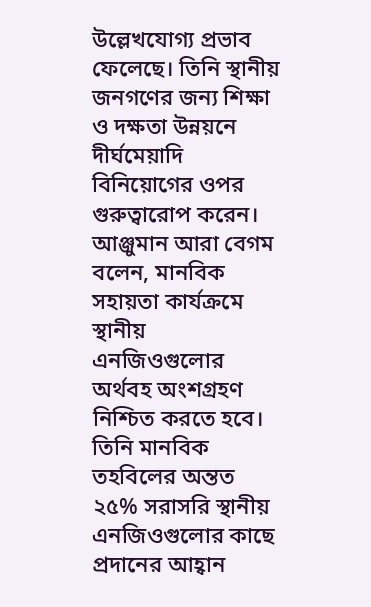উল্লেখযোগ্য প্রভাব ফেলেছে। তিনি স্থানীয় জনগণের জন্য শিক্ষা ও দক্ষতা উন্নয়নে দীর্ঘমেয়াদি বিনিয়োগের ওপর গুরুত্বারোপ করেন।   আঞ্জুমান আরা বেগম বলেন, মানবিক সহায়তা কার্যক্রমে স্থানীয় এনজিওগুলোর অর্থবহ অংশগ্রহণ নিশ্চিত করতে হবে। তিনি মানবিক তহবিলের অন্তত ২৫% সরাসরি স্থানীয় এনজিওগুলোর কাছে প্রদানের আহ্বান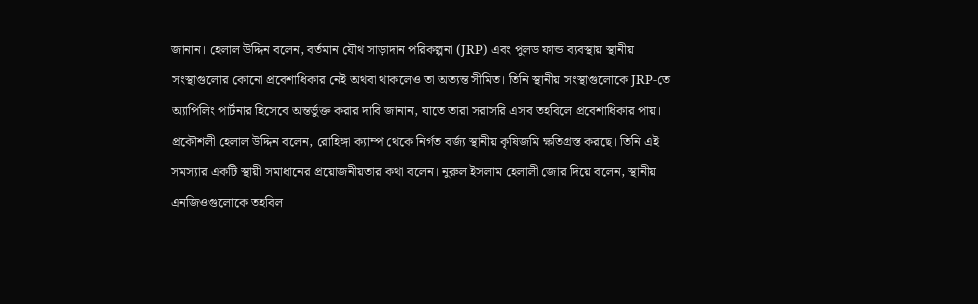জানান। হেলাল উদ্দিন বলেন, বর্তমান যৌথ সাড়াদান পরিকল্পনা (JRP) এবং পুলড ফান্ড ব্যবস্থায় স্থানীয় সংস্থাগুলোর কোনো প্রবেশাধিকার নেই অথবা থাকলেও তা অত্যন্ত সীমিত। তিনি স্থানীয় সংস্থাগুলোকে JRP-তে অ্যাপিলিং পার্টনার হিসেবে অন্তর্ভুক্ত করার দাবি জানান, যাতে তারা সরাসরি এসব তহবিলে প্রবেশাধিকার পায়। প্রকৌশলী হেলাল উদ্দিন বলেন, রোহিঙ্গা ক্যাম্প থেকে নির্গত বর্জ্য স্থানীয় কৃষিজমি ক্ষতিগ্রস্ত করছে। তিনি এই সমস্যার একটি স্থায়ী সমাধানের প্রয়োজনীয়তার কথা বলেন। নুরুল ইসলাম হেলালী জোর দিয়ে বলেন, স্থানীয় এনজিওগুলোকে তহবিল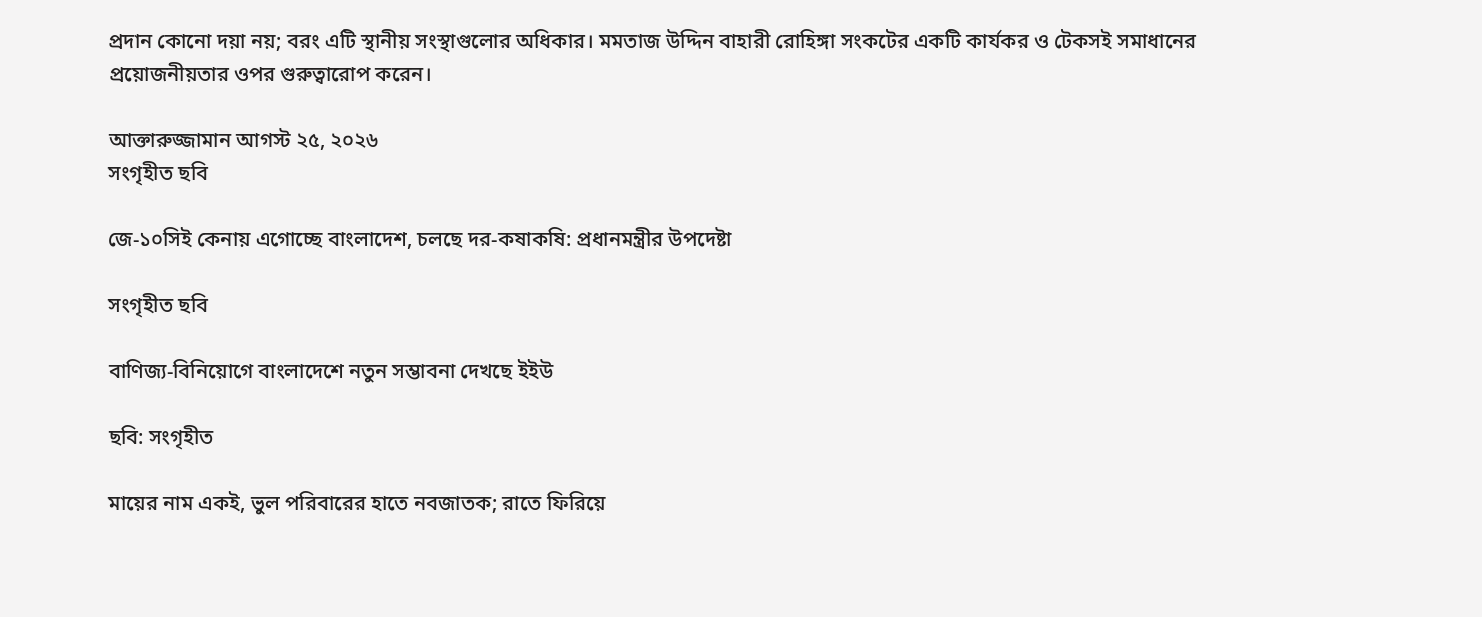প্রদান কোনো দয়া নয়; বরং এটি স্থানীয় সংস্থাগুলোর অধিকার। মমতাজ উদ্দিন বাহারী রোহিঙ্গা সংকটের একটি কার্যকর ও টেকসই সমাধানের প্রয়োজনীয়তার ওপর গুরুত্বারোপ করেন।

আক্তারুজ্জামান আগস্ট ২৫, ২০২৬
সংগৃহীত ছবি

জে-১০সিই কেনায় এগোচ্ছে বাংলাদেশ, চলছে দর-কষাকষি: প্রধানমন্ত্রীর উপদেষ্টা

সংগৃহীত ছবি

বাণিজ্য-বিনিয়োগে বাংলাদেশে নতুন সম্ভাবনা দেখছে ইইউ

ছবি: সংগৃহীত

মায়ের নাম একই, ভুল পরিবারের হাতে নবজাতক; রাতে ফিরিয়ে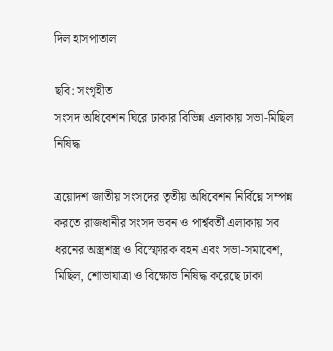দিল হাসপাতাল

ছবি: সংগৃহীত
সংসদ অধিবেশন ঘিরে ঢাকার বিভিন্ন এলাকায় সভা-মিছিল নিষিদ্ধ

ত্রয়োদশ জাতীয় সংসদের তৃতীয় অধিবেশন নির্বিঘ্নে সম্পন্ন করতে রাজধানীর সংসদ ভবন ও পার্শ্ববর্তী এলাকায় সব ধরনের অস্ত্রশস্ত্র ও বিস্ফোরক বহন এবং সভা-সমাবেশ, মিছিল, শোভাযাত্রা ও বিক্ষোভ নিষিদ্ধ করেছে ঢাকা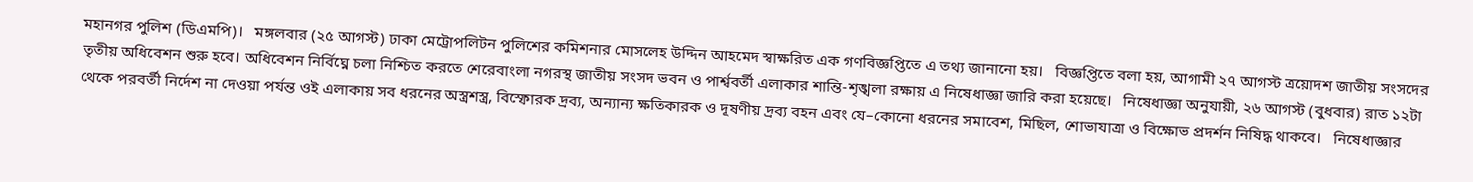মহানগর পুলিশ (ডিএমপি)।   মঙ্গলবার (২৫ আগস্ট) ঢাকা মেট্রোপলিটন পুলিশের কমিশনার মোসলেহ উদ্দিন আহমেদ স্বাক্ষরিত এক গণবিজ্ঞপ্তিতে এ তথ্য জানানো হয়।   বিজ্ঞপ্তিতে বলা হয়, আগামী ২৭ আগস্ট ত্রয়োদশ জাতীয় সংসদের তৃতীয় অধিবেশন শুরু হবে। অধিবেশন নির্বিঘ্নে চলা নিশ্চিত করতে শেরেবাংলা নগরস্থ জাতীয় সংসদ ভবন ও পার্শ্ববর্তী এলাকার শান্তি-শৃঙ্খলা রক্ষায় এ নিষেধাজ্ঞা জারি করা হয়েছে।   নিষেধাজ্ঞা অনুযায়ী, ২৬ আগস্ট (বুধবার) রাত ১২টা থেকে পরবর্তী নির্দেশ না দেওয়া পর্যন্ত ওই এলাকায় সব ধরনের অস্ত্রশস্ত্র, বিস্ফোরক দ্রব্য, অন্যান্য ক্ষতিকারক ও দূষণীয় দ্রব্য বহন এবং যে–কোনো ধরনের সমাবেশ, মিছিল, শোভাযাত্রা ও বিক্ষোভ প্রদর্শন নিষিদ্ধ থাকবে।   নিষেধাজ্ঞার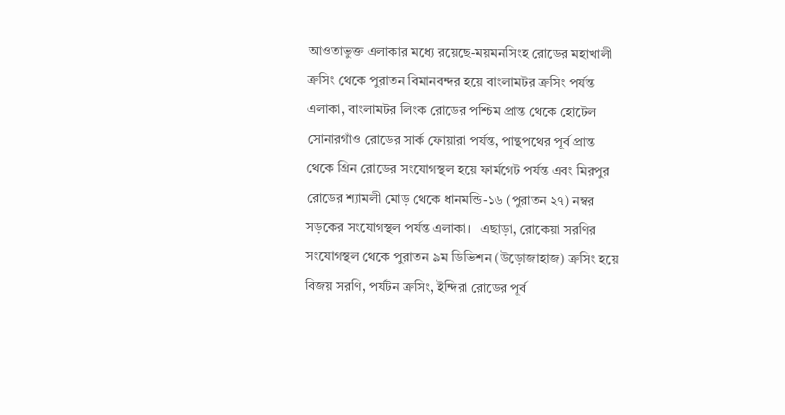আওতাভুক্ত এলাকার মধ্যে রয়েছে-ময়মনসিংহ রোডের মহাখালী ক্রসিং থেকে পুরাতন বিমানবন্দর হয়ে বাংলামটর ক্রসিং পর্যন্ত এলাকা, বাংলামটর লিংক রোডের পশ্চিম প্রান্ত থেকে হোটেল সোনারগাঁও রোডের সার্ক ফোয়ারা পর্যন্ত, পান্থপথের পূর্ব প্রান্ত থেকে গ্রিন রোডের সংযোগস্থল হয়ে ফার্মগেট পর্যন্ত এবং মিরপুর রোডের শ্যামলী মোড় থেকে ধানমন্ডি-১৬ (পুরাতন ২৭) নম্বর সড়কের সংযোগস্থল পর্যন্ত এলাকা।   এছাড়া, রোকেয়া সরণির সংযোগস্থল থেকে পুরাতন ৯ম ডিভিশন (উড়োজাহাজ) ক্রসিং হয়ে বিজয় সরণি, পর্যটন ক্রসিং, ইন্দিরা রোডের পূর্ব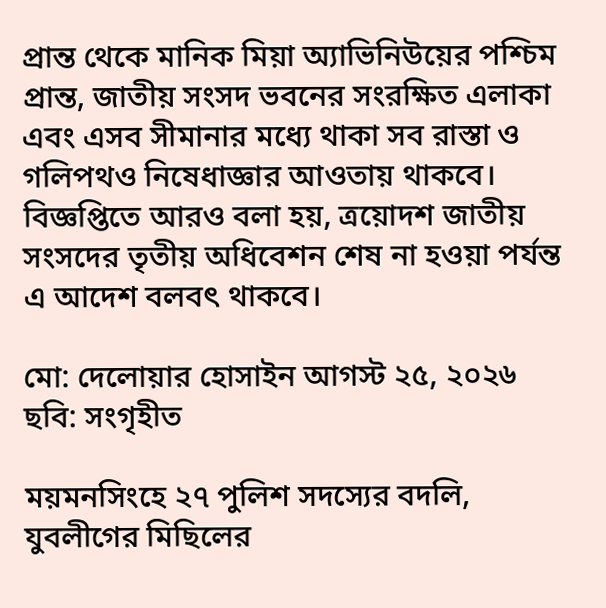প্রান্ত থেকে মানিক মিয়া অ্যাভিনিউয়ের পশ্চিম প্রান্ত, জাতীয় সংসদ ভবনের সংরক্ষিত এলাকা এবং এসব সীমানার মধ্যে থাকা সব রাস্তা ও গলিপথও নিষেধাজ্ঞার আওতায় থাকবে।   বিজ্ঞপ্তিতে আরও বলা হয়, ত্রয়োদশ জাতীয় সংসদের তৃতীয় অধিবেশন শেষ না হওয়া পর্যন্ত এ আদেশ বলবৎ থাকবে।

মো: দেলোয়ার হোসাইন আগস্ট ২৫, ২০২৬
ছবি: সংগৃহীত

ময়মনসিংহে ২৭ পুলিশ সদস্যের বদলি, যুবলীগের মিছিলের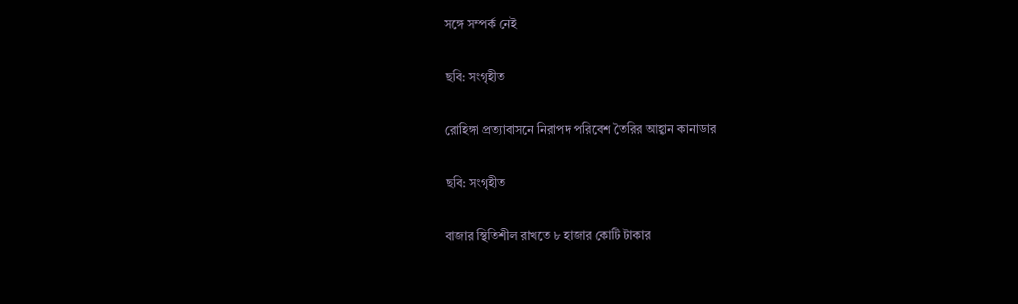সঙ্গে সম্পর্ক নেই

ছবি: সংগৃহীত

রোহিঙ্গা প্রত্যাবাসনে নিরাপদ পরিবেশ তৈরির আহ্বান কানাডার

ছবি: সংগৃহীত

বাজার স্থিতিশীল রাখতে ৮ হাজার কোটি টাকার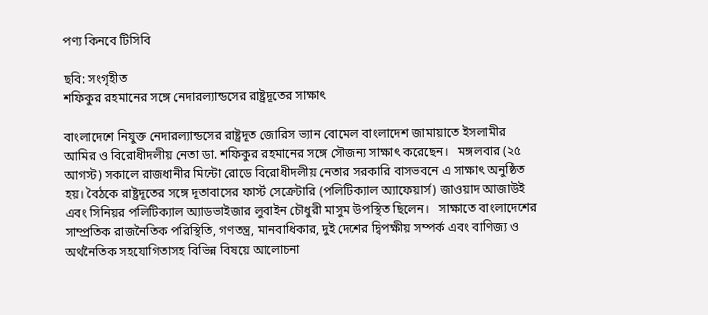পণ্য কিনবে টিসিবি

ছবি: সংগৃহীত
শফিকুর রহমানের সঙ্গে নেদারল্যান্ডসের রাষ্ট্রদূতের সাক্ষাৎ

বাংলাদেশে নিযুক্ত নেদারল্যান্ডসের রাষ্ট্রদূত জোরিস ভ্যান বোমেল বাংলাদেশ জামায়াতে ইসলামীর আমির ও বিরোধীদলীয় নেতা ডা. শফিকুর রহমানের সঙ্গে সৌজন্য সাক্ষাৎ করেছেন।   মঙ্গলবার (২৫ আগস্ট) সকালে রাজধানীর মিন্টো রোডে বিরোধীদলীয় নেতার সরকারি বাসভবনে এ সাক্ষাৎ অনুষ্ঠিত হয়। বৈঠকে রাষ্ট্রদূতের সঙ্গে দূতাবাসের ফার্স্ট সেক্রেটারি (পলিটিক্যাল অ্যাফেয়ার্স) জাওয়াদ আজাউই এবং সিনিয়র পলিটিক্যাল অ্যাডভাইজার লুবাইন চৌধুরী মাসুম উপস্থিত ছিলেন।   সাক্ষাতে বাংলাদেশের সাম্প্রতিক রাজনৈতিক পরিস্থিতি, গণতন্ত্র, মানবাধিকার, দুই দেশের দ্বিপক্ষীয় সম্পর্ক এবং বাণিজ্য ও অর্থনৈতিক সহযোগিতাসহ বিভিন্ন বিষয়ে আলোচনা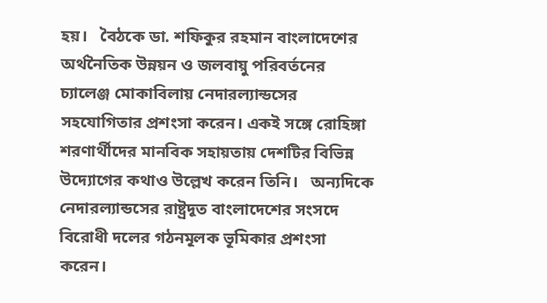হয়।   বৈঠকে ডা. শফিকুর রহমান বাংলাদেশের অর্থনৈতিক উন্নয়ন ও জলবায়ু পরিবর্তনের চ্যালেঞ্জ মোকাবিলায় নেদারল্যান্ডসের সহযোগিতার প্রশংসা করেন। একই সঙ্গে রোহিঙ্গা শরণার্থীদের মানবিক সহায়তায় দেশটির বিভিন্ন উদ্যোগের কথাও উল্লেখ করেন তিনি।   অন্যদিকে নেদারল্যান্ডসের রাষ্ট্রদূত বাংলাদেশের সংসদে বিরোধী দলের গঠনমূলক ভূমিকার প্রশংসা করেন।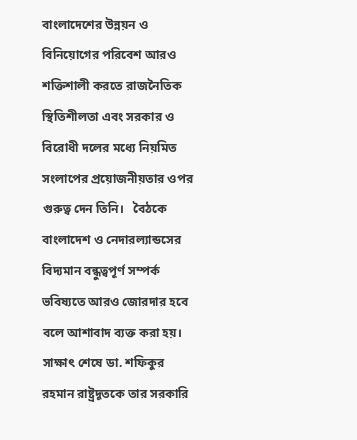বাংলাদেশের উন্নয়ন ও বিনিয়োগের পরিবেশ আরও শক্তিশালী করতে রাজনৈতিক স্থিতিশীলতা এবং সরকার ও বিরোধী দলের মধ্যে নিয়মিত সংলাপের প্রয়োজনীয়তার ওপর গুরুত্ব দেন তিনি।   বৈঠকে বাংলাদেশ ও নেদারল্যান্ডসের বিদ্যমান বন্ধুত্বপূর্ণ সম্পর্ক ভবিষ্যতে আরও জোরদার হবে বলে আশাবাদ ব্যক্ত করা হয়।   সাক্ষাৎ শেষে ডা. শফিকুর রহমান রাষ্ট্রদূতকে তার সরকারি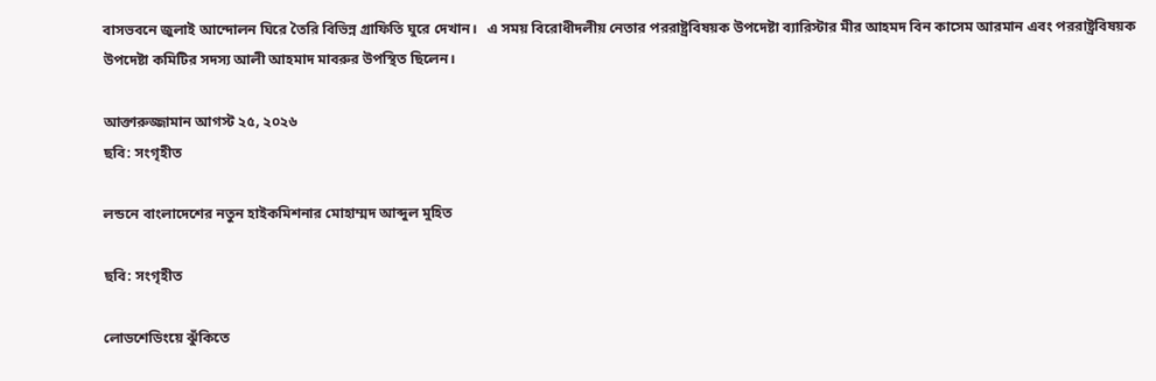বাসভবনে জুলাই আন্দোলন ঘিরে তৈরি বিভিন্ন গ্রাফিতি ঘুরে দেখান।   এ সময় বিরোধীদলীয় নেতার পররাষ্ট্রবিষয়ক উপদেষ্টা ব্যারিস্টার মীর আহমদ বিন কাসেম আরমান এবং পররাষ্ট্রবিষয়ক উপদেষ্টা কমিটির সদস্য আলী আহমাদ মাবরুর উপস্থিত ছিলেন।

আক্তারুজ্জামান আগস্ট ২৫, ২০২৬
ছবি: সংগৃহীত

লন্ডনে বাংলাদেশের নতুন হাইকমিশনার মোহাম্মদ আব্দুল মুহিত

ছবি: সংগৃহীত

লোডশেডিংয়ে ঝুঁকিতে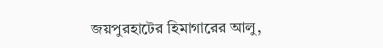জয়পুরহাটের হিমাগারের আলু,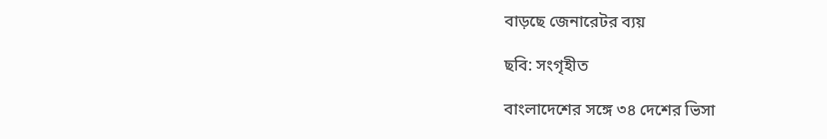বাড়ছে জেনারেটর ব্যয়

ছবি: সংগৃহীত

বাংলাদেশের সঙ্গে ৩৪ দেশের ভিসা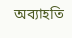অব্যাহতি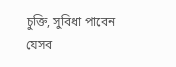চুক্তি, সুবিধা পাবেন যেসব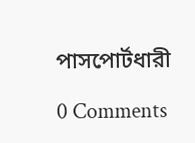পাসপোর্টধারী

0 Comments